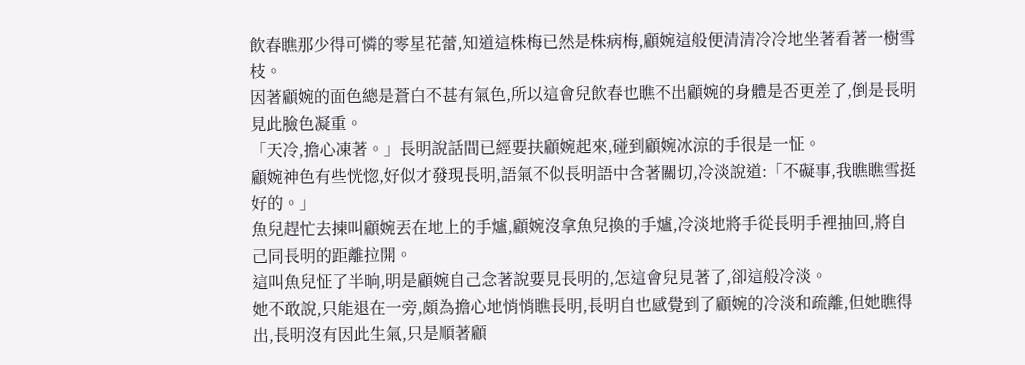飲春瞧那少得可憐的零星花蕾,知道這株梅已然是株病梅,顧婉這般便清清冷冷地坐著看著一樹雪枝。
因著顧婉的面色總是蒼白不甚有氣色,所以這會兒飲春也瞧不出顧婉的身體是否更差了,倒是長明見此臉色凝重。
「天冷,擔心凍著。」長明說話間已經要扶顧婉起來,碰到顧婉冰涼的手很是一怔。
顧婉神色有些恍惚,好似才發現長明,語氣不似長明語中含著關切,冷淡說道:「不礙事,我瞧瞧雪挺好的。」
魚兒趕忙去揀叫顧婉丟在地上的手爐,顧婉沒拿魚兒換的手爐,冷淡地將手從長明手裡抽回,將自己同長明的距離拉開。
這叫魚兒怔了半晌,明是顧婉自己念著說要見長明的,怎這會兒見著了,卻這般冷淡。
她不敢說,只能退在一旁,頗為擔心地悄悄瞧長明,長明自也感覺到了顧婉的冷淡和疏離,但她瞧得出,長明沒有因此生氣,只是順著顧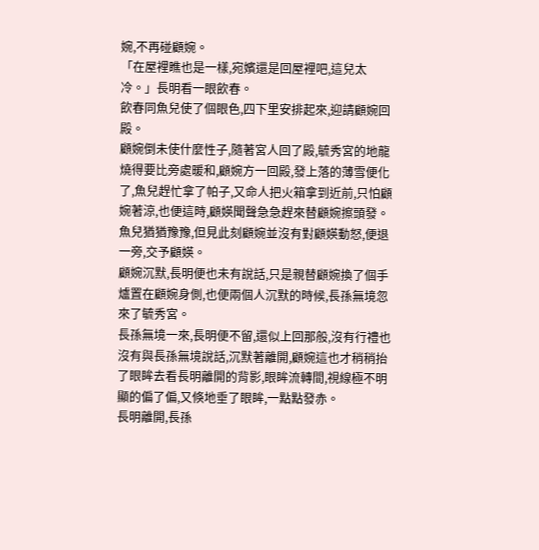婉,不再碰顧婉。
「在屋裡瞧也是一樣,宛嬪還是回屋裡吧,這兒太冷。」長明看一眼飲春。
飲春同魚兒使了個眼色,四下里安排起來,迎請顧婉回殿。
顧婉倒未使什麼性子,隨著宮人回了殿,毓秀宮的地龍燒得要比旁處暖和,顧婉方一回殿,發上落的薄雪便化了,魚兒趕忙拿了帕子,又命人把火箱拿到近前,只怕顧婉著涼,也便這時,顧媖聞聲急急趕來替顧婉擦頭發。
魚兒猶猶豫豫,但見此刻顧婉並沒有對顧媖動怒,便退一旁,交予顧媖。
顧婉沉默,長明便也未有說話,只是親替顧婉換了個手爐置在顧婉身側,也便兩個人沉默的時候,長孫無境忽來了毓秀宮。
長孫無境一來,長明便不留,還似上回那般,沒有行禮也沒有與長孫無境說話,沉默著離開,顧婉這也才稍稍抬了眼眸去看長明離開的背影,眼眸流轉間,視線極不明顯的偏了偏,又倏地垂了眼眸,一點點發赤。
長明離開,長孫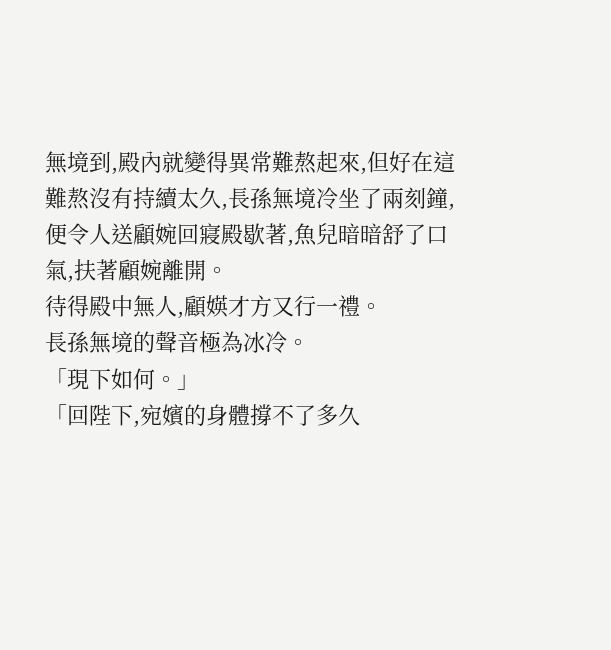無境到,殿內就變得異常難熬起來,但好在這難熬沒有持續太久,長孫無境冷坐了兩刻鐘,便令人送顧婉回寢殿歇著,魚兒暗暗舒了口氣,扶著顧婉離開。
待得殿中無人,顧媖才方又行一禮。
長孫無境的聲音極為冰冷。
「現下如何。」
「回陛下,宛嬪的身體撐不了多久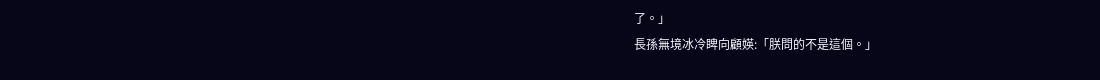了。」
長孫無境冰冷睥向顧媖:「朕問的不是這個。」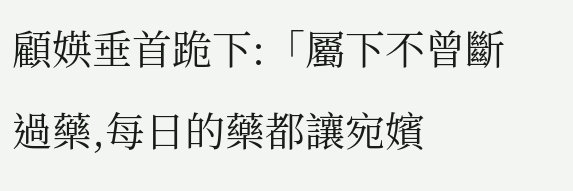顧媖垂首跪下:「屬下不曾斷過藥,每日的藥都讓宛嬪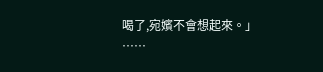喝了,宛嬪不會想起來。」
……